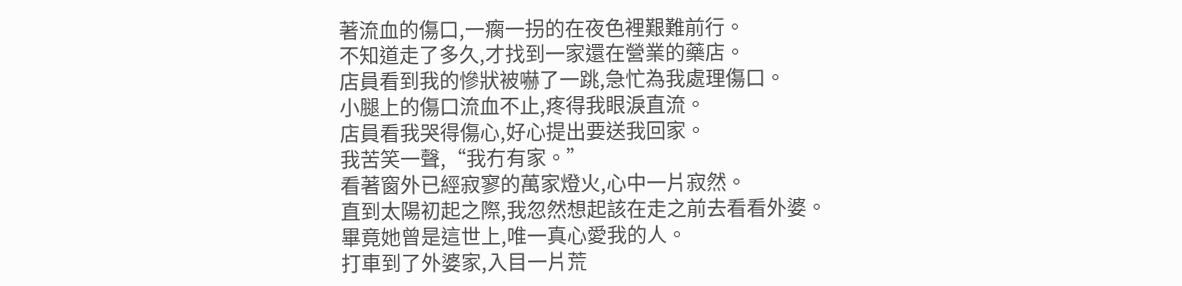著流血的傷口,一瘸一拐的在夜色裡艱難前行。
不知道走了多久,才找到一家還在營業的藥店。
店員看到我的慘狀被嚇了一跳,急忙為我處理傷口。
小腿上的傷口流血不止,疼得我眼淚直流。
店員看我哭得傷心,好心提出要送我回家。
我苦笑一聲,“我冇有家。”
看著窗外已經寂寥的萬家燈火,心中一片寂然。
直到太陽初起之際,我忽然想起該在走之前去看看外婆。
畢竟她曾是這世上,唯一真心愛我的人。
打車到了外婆家,入目一片荒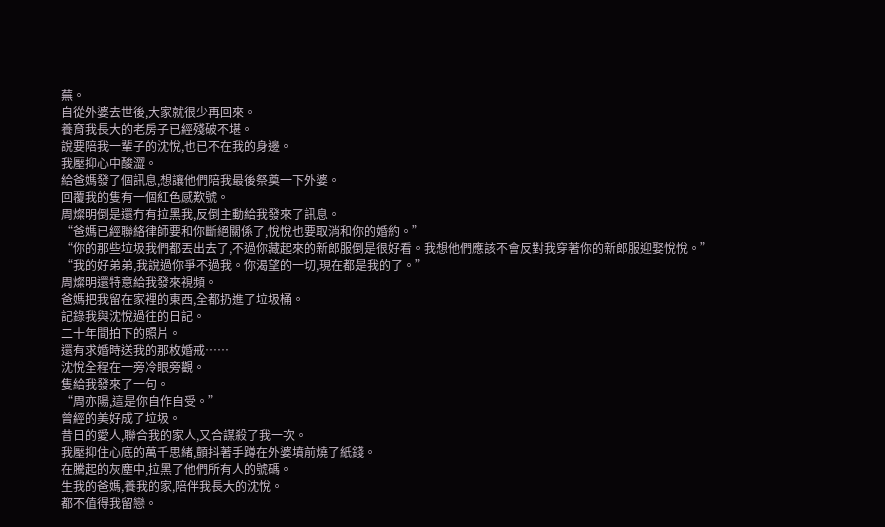蕪。
自從外婆去世後,大家就很少再回來。
養育我長大的老房子已經殘破不堪。
說要陪我一輩子的沈悅,也已不在我的身邊。
我壓抑心中酸澀。
給爸媽發了個訊息,想讓他們陪我最後祭奠一下外婆。
回覆我的隻有一個紅色感歎號。
周燦明倒是還冇有拉黑我,反倒主動給我發來了訊息。
“爸媽已經聯絡律師要和你斷絕關係了,悅悅也要取消和你的婚約。”
“你的那些垃圾我們都丟出去了,不過你藏起來的新郎服倒是很好看。我想他們應該不會反對我穿著你的新郎服迎娶悅悅。”
“我的好弟弟,我說過你爭不過我。你渴望的一切,現在都是我的了。”
周燦明還特意給我發來視頻。
爸媽把我留在家裡的東西,全都扔進了垃圾桶。
記錄我與沈悅過往的日記。
二十年間拍下的照片。
還有求婚時送我的那枚婚戒……
沈悅全程在一旁冷眼旁觀。
隻給我發來了一句。
“周亦陽,這是你自作自受。”
曾經的美好成了垃圾。
昔日的愛人,聯合我的家人,又合謀殺了我一次。
我壓抑住心底的萬千思緒,顫抖著手蹲在外婆墳前燒了紙錢。
在騰起的灰塵中,拉黑了他們所有人的號碼。
生我的爸媽,養我的家,陪伴我長大的沈悅。
都不值得我留戀。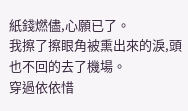紙錢燃儘,心願已了。
我擦了擦眼角被熏出來的淚,頭也不回的去了機場。
穿過依依惜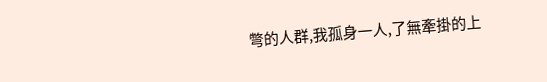彆的人群,我孤身一人,了無牽掛的上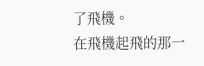了飛機。
在飛機起飛的那一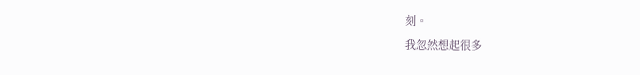刻。
我忽然想起很多